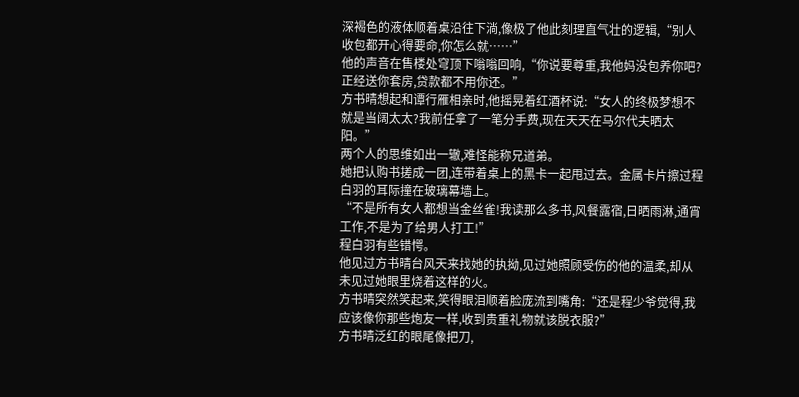深褐色的液体顺着桌沿往下淌,像极了他此刻理直气壮的逻辑,“别人收包都开心得要命,你怎么就……”
他的声音在售楼处穹顶下嗡嗡回响,“你说要尊重,我他妈没包养你吧?正经送你套房,贷款都不用你还。”
方书晴想起和谭行雁相亲时,他摇晃着红酒杯说:“女人的终极梦想不就是当阔太太?我前任拿了一笔分手费,现在天天在马尔代夫晒太阳。”
两个人的思维如出一辙,难怪能称兄道弟。
她把认购书搓成一团,连带着桌上的黑卡一起甩过去。金属卡片擦过程白羽的耳际撞在玻璃幕墙上。
“不是所有女人都想当金丝雀!我读那么多书,风餐露宿,日晒雨淋,通宵工作,不是为了给男人打工!”
程白羽有些错愕。
他见过方书晴台风天来找她的执拗,见过她照顾受伤的他的温柔,却从未见过她眼里烧着这样的火。
方书晴突然笑起来,笑得眼泪顺着脸庞流到嘴角:“还是程少爷觉得,我应该像你那些炮友一样,收到贵重礼物就该脱衣服?”
方书晴泛红的眼尾像把刀,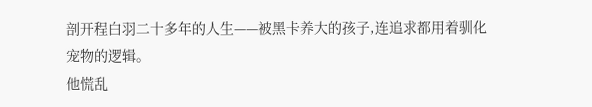剖开程白羽二十多年的人生——被黑卡养大的孩子,连追求都用着驯化宠物的逻辑。
他慌乱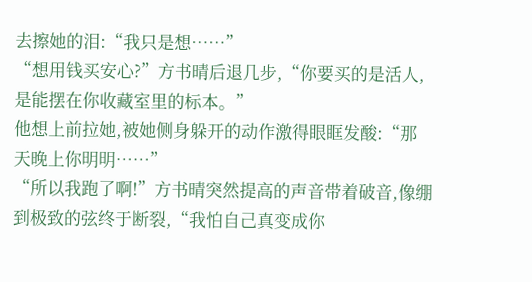去擦她的泪:“我只是想……”
“想用钱买安心?”方书晴后退几步,“你要买的是活人,是能摆在你收藏室里的标本。”
他想上前拉她,被她侧身躲开的动作激得眼眶发酸:“那天晚上你明明……”
“所以我跑了啊!”方书晴突然提高的声音带着破音,像绷到极致的弦终于断裂,“我怕自己真变成你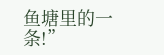鱼塘里的一条!”